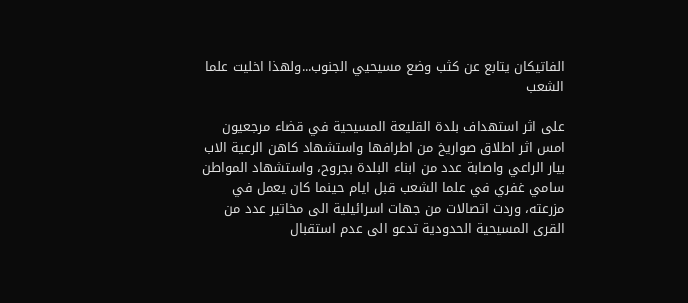الفاتيكان يتابع عن كثب وضع مسيحيي الجنوب...ولهذا اخليت علما الشعب

على اثر استهداف بلدة القليعة المسيحية في قضاء مرجعيون امس اثر اطلاق صواريخ من اطرافها واستشهاد كاهن الرعية الاب بيار الراعي واصابة عدد من ابناء البلدة بجروح، واستشهاد المواطن سامي غفري في علما الشعب قبل ايام حينما كان يعمل في مزرعته، وردت اتصالات من جهات اسرائيلية الى مخاتير عدد من القرى المسيحية الحدودية تدعو الى عدم استقبال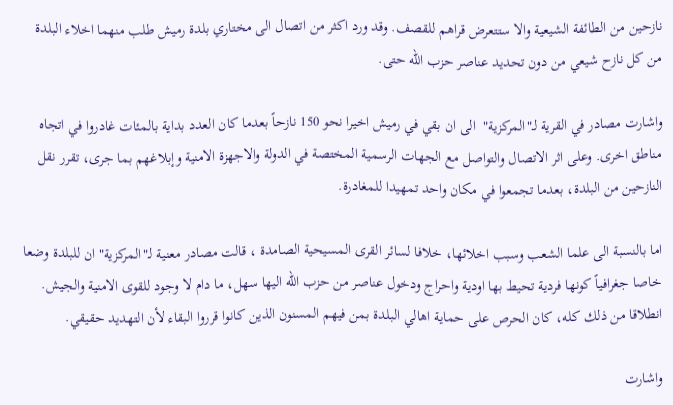نازحين من الطائفة الشيعية والا ستتعرض قراهم للقصف. وقد ورد اكثر من اتصال الى مختاري بلدة رميش طلب منهما اخلاء البلدة من كل نازح شيعي من دون تحديد عناصر حزب الله حتى.

واشارت مصادر في القرية لـ"المركزية"  الى ان بقي في رميش اخيرا نحو 150 نازحاً بعدما كان العدد بداية بالمئات غادروا في اتجاه مناطق اخرى. وعلى اثر الاتصال والتواصل مع الجهات الرسمية المختصة في الدولة والاجهزة الامنية وإبلاغهم بما جرى، تقرر نقل النازحين من البلدة، بعدما تجمعوا في مكان واحد تمهيدا للمغادرة.

اما بالنسبة الى علما الشعب وسبب اخلائها، خلافا لسائر القرى المسيحية الصامدة ، قالت مصادر معنية لـ"المركزية" ان للبلدة وضعا خاصا جغرافياً كونها فردية تحيط بها اودية واحراج ودخول عناصر من حزب الله اليها سهل، ما دام لا وجود للقوى الامنية والجيش. انطلاقا من ذلك كله، كان الحرص على حماية اهالي البلدة بمن فيهم المسنون الذين كانوا قرروا البقاء لأن التهديد حقيقي.

واشارت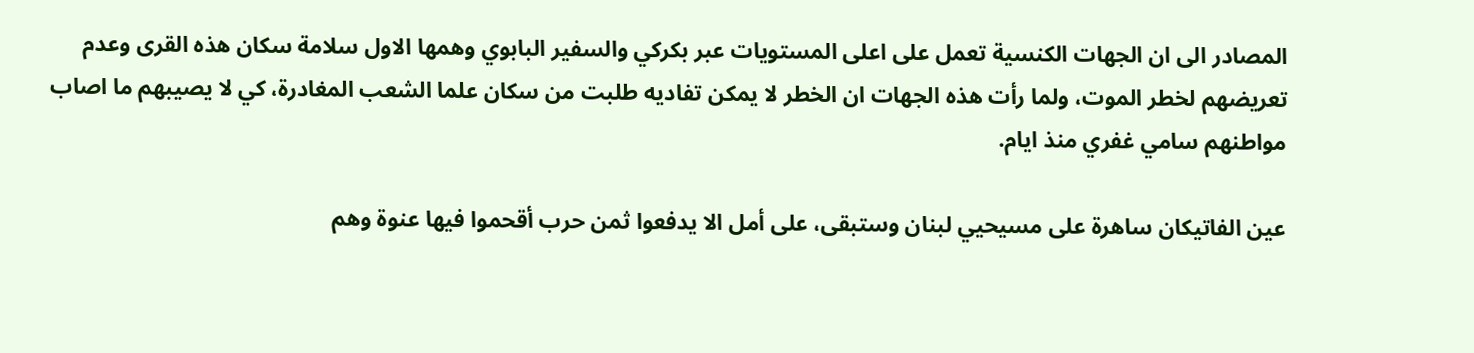المصادر الى ان الجهات الكنسية تعمل على اعلى المستويات عبر بكركي والسفير البابوي وهمها الاول سلامة سكان هذه القرى وعدم تعريضهم لخطر الموت، ولما رأت هذه الجهات ان الخطر لا يمكن تفاديه طلبت من سكان علما الشعب المغادرة، كي لا يصيبهم ما اصاب مواطنهم سامي غفري منذ ايام.

عين الفاتيكان ساهرة على مسيحيي لبنان وستبقى، على أمل الا يدفعوا ثمن حرب أقحموا فيها عنوة وهم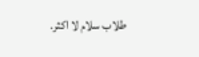طلاب سلام لا اكثر.